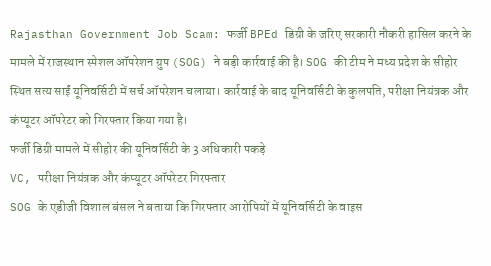Rajasthan Government Job Scam: फर्जी BPEd डिग्री के जरिए सरकारी नौकरी हासिल करने के मामले में राजस्थान स्पेशल ऑपरेशन ग्रुप (SOG) ने बड़ी कार्रवाई की है। SOG की टीम ने मध्य प्रदेश के सीहोर स्थित सत्य साईं यूनिवर्सिटी में सर्च ऑपरेशन चलाया। कार्रवाई के बाद यूनिवर्सिटी के कुलपति, परीक्षा नियंत्रक और कंप्यूटर ऑपरेटर को गिरफ्तार किया गया है।
फर्जी डिग्री मामले में सीहोर की यूनिवर्सिटी के 3 अधिकारी पकड़े
VC, परीक्षा नियंत्रक और कंप्यूटर ऑपरेटर गिरफ्तार
SOG के एडीजी विशाल बंसल ने बताया कि गिरफ्तार आरोपियों में यूनिवर्सिटी के वाइस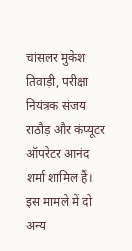चांसलर मुकेश तिवाड़ी, परीक्षा नियंत्रक संजय राठौड़ और कंप्यूटर ऑपरेटर आनंद शर्मा शामिल हैं। इस मामले में दो अन्य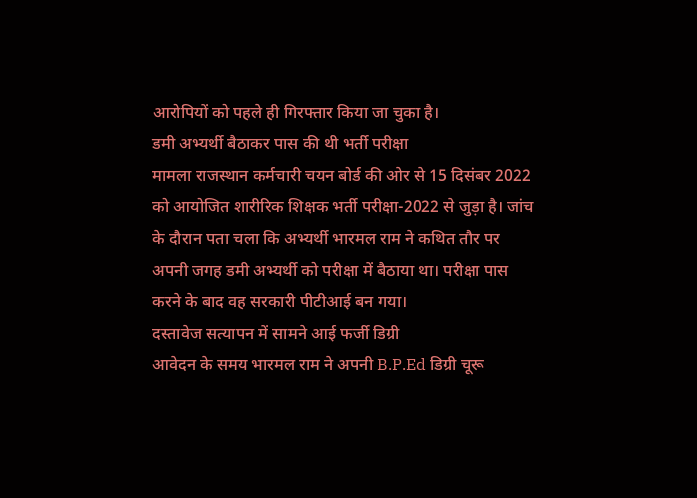आरोपियों को पहले ही गिरफ्तार किया जा चुका है।
डमी अभ्यर्थी बैठाकर पास की थी भर्ती परीक्षा
मामला राजस्थान कर्मचारी चयन बोर्ड की ओर से 15 दिसंबर 2022 को आयोजित शारीरिक शिक्षक भर्ती परीक्षा-2022 से जुड़ा है। जांच के दौरान पता चला कि अभ्यर्थी भारमल राम ने कथित तौर पर अपनी जगह डमी अभ्यर्थी को परीक्षा में बैठाया था। परीक्षा पास करने के बाद वह सरकारी पीटीआई बन गया।
दस्तावेज सत्यापन में सामने आई फर्जी डिग्री
आवेदन के समय भारमल राम ने अपनी B.P.Ed डिग्री चूरू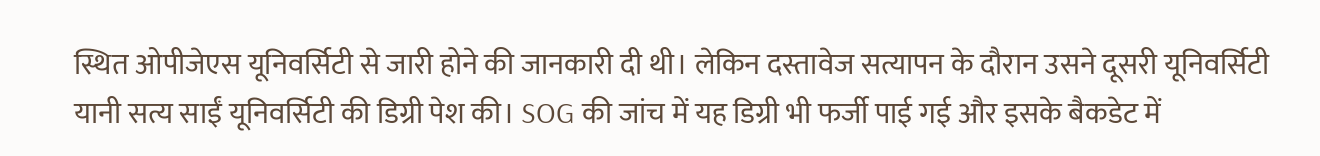स्थित ओपीजेएस यूनिवर्सिटी से जारी होने की जानकारी दी थी। लेकिन दस्तावेज सत्यापन के दौरान उसने दूसरी यूनिवर्सिटी यानी सत्य साईं यूनिवर्सिटी की डिग्री पेश की। SOG की जांच में यह डिग्री भी फर्जी पाई गई और इसके बैकडेट में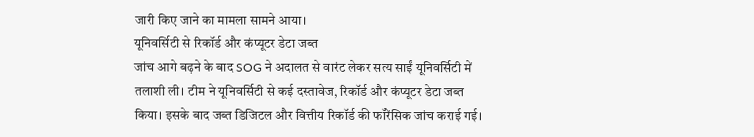जारी किए जाने का मामला सामने आया।
यूनिवर्सिटी से रिकॉर्ड और कंप्यूटर डेटा जब्त
जांच आगे बढ़ने के बाद SOG ने अदालत से वारंट लेकर सत्य साईं यूनिवर्सिटी में तलाशी ली। टीम ने यूनिवर्सिटी से कई दस्तावेज, रिकॉर्ड और कंप्यूटर डेटा जब्त किया। इसके बाद जब्त डिजिटल और वित्तीय रिकॉर्ड की फॉरेंसिक जांच कराई गई।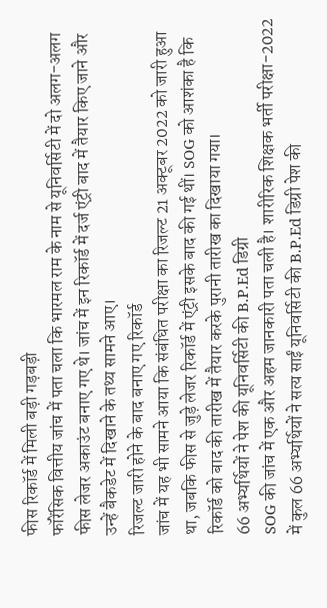फीस रिकॉर्ड में मिली बड़ी गड़बड़ी
फॉरेंसिक वित्तीय जांच में पता चला कि भारमल राम के नाम से यूनिवर्सिटी में दो अलग-अलग फीस लेजर अकाउंट बनाए गए थे। जांच में इन रिकॉर्ड में दर्ज एंट्री बाद में तैयार किए जाने और उन्हें बैकडेट में दिखाने के तथ्य सामने आए।
रिजल्ट जारी होने के बाद बनाए गए रिकॉर्ड
जांच में यह भी सामने आया कि संबंधित परीक्षा का रिजल्ट 21 अक्टूबर 2022 को जारी हुआ था, जबकि फीस से जुड़े लेजर रिकॉर्ड में एंट्री इसके बाद की गई थीं। SOG को आशंका है कि रिकॉर्ड को बाद की तारीख में तैयार करके पुरानी तारीख का दिखाया गया।
66 अभ्यर्थियों ने पेश की यूनिवर्सिटी की B.P.Ed डिग्री
SOG की जांच में एक और अहम जानकारी पता चली है। शारीरिक शिक्षक भर्ती परीक्षा-2022 में कुल 66 अभ्यर्थियों ने सत्य साईं यूनिवर्सिटी की B.P.Ed डिग्री पेश की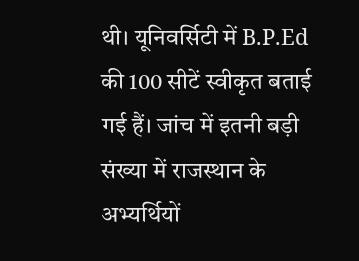थी। यूनिवर्सिटी में B.P.Ed की 100 सीटें स्वीकृत बताई गई हैं। जांच में इतनी बड़ी संख्या में राजस्थान के अभ्यर्थियों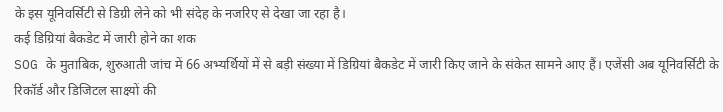के इस यूनिवर्सिटी से डिग्री लेने को भी संदेह के नजरिए से देखा जा रहा है।
कई डिग्रियां बैकडेट में जारी होने का शक
SOG के मुताबिक, शुरुआती जांच में 66 अभ्यर्थियों में से बड़ी संख्या में डिग्रियां बैकडेट में जारी किए जाने के संकेत सामने आए हैं। एजेंसी अब यूनिवर्सिटी के रिकॉर्ड और डिजिटल साक्ष्यों की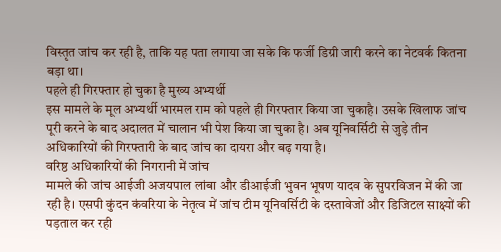विस्तृत जांच कर रही है, ताकि यह पता लगाया जा सके कि फर्जी डिग्री जारी करने का नेटवर्क कितना बड़ा था।
पहले ही गिरफ्तार हो चुका है मुख्य अभ्यर्थी
इस मामले के मूल अभ्यर्थी भारमल राम को पहले ही गिरफ्तार किया जा चुकाहै। उसके खिलाफ जांच पूरी करने के बाद अदालत में चालान भी पेश किया जा चुका है। अब यूनिवर्सिटी से जुड़े तीन अधिकारियों की गिरफ्तारी के बाद जांच का दायरा और बढ़ गया है।
वरिष्ठ अधिकारियों की निगरानी में जांच
मामले की जांच आईजी अजयपाल लांबा और डीआईजी भुवन भूषण यादव के सुपरविजन में की जा रही है। एसपी कुंदन कंवरिया के नेतृत्व में जांच टीम यूनिवर्सिटी के दस्तावेजों और डिजिटल साक्ष्यों की पड़ताल कर रही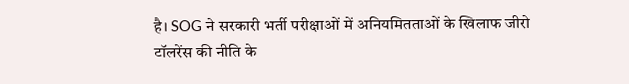है। SOG ने सरकारी भर्ती परीक्षाओं में अनियमितताओं के खिलाफ जीरो टॉलरेंस की नीति के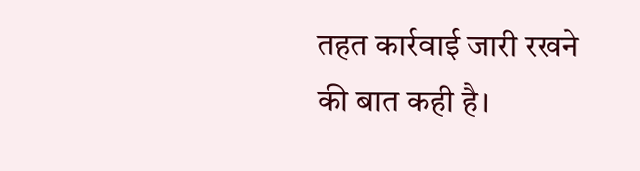तहत कार्रवाई जारी रखने की बात कही है।